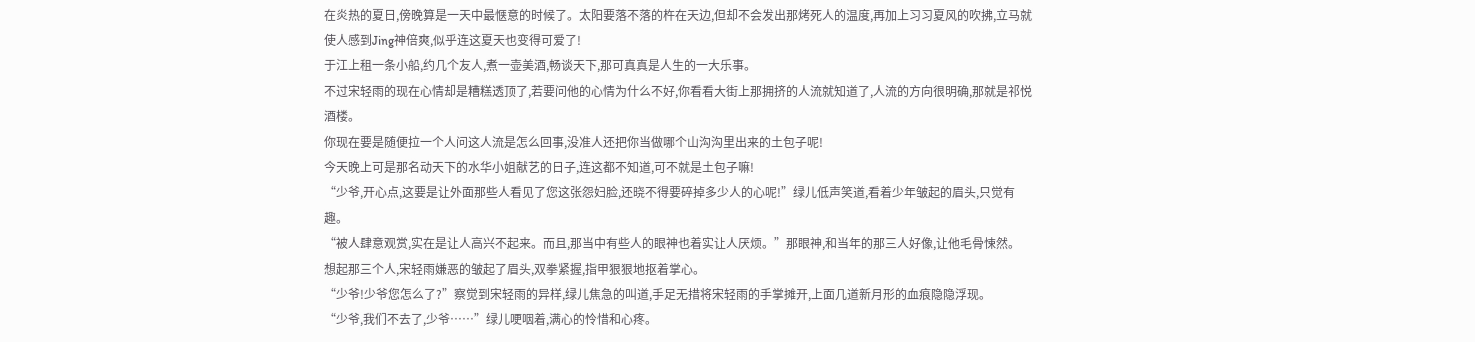在炎热的夏日,傍晚算是一天中最惬意的时候了。太阳要落不落的杵在天边,但却不会发出那烤死人的温度,再加上习习夏风的吹拂,立马就使人感到Jing神倍爽,似乎连这夏天也变得可爱了!
于江上租一条小船,约几个友人,煮一壶美酒,畅谈天下,那可真真是人生的一大乐事。
不过宋轻雨的现在心情却是糟糕透顶了,若要问他的心情为什么不好,你看看大街上那拥挤的人流就知道了,人流的方向很明确,那就是祁悦酒楼。
你现在要是随便拉一个人问这人流是怎么回事,没准人还把你当做哪个山沟沟里出来的土包子呢!
今天晚上可是那名动天下的水华小姐献艺的日子,连这都不知道,可不就是土包子嘛!
“少爷,开心点,这要是让外面那些人看见了您这张怨妇脸,还晓不得要碎掉多少人的心呢!”绿儿低声笑道,看着少年皱起的眉头,只觉有趣。
“被人肆意观赏,实在是让人高兴不起来。而且,那当中有些人的眼神也着实让人厌烦。”那眼神,和当年的那三人好像,让他毛骨悚然。
想起那三个人,宋轻雨嫌恶的皱起了眉头,双拳紧握,指甲狠狠地抠着掌心。
“少爷!少爷您怎么了?”察觉到宋轻雨的异样,绿儿焦急的叫道,手足无措将宋轻雨的手掌摊开,上面几道新月形的血痕隐隐浮现。
“少爷,我们不去了,少爷……”绿儿哽咽着,满心的怜惜和心疼。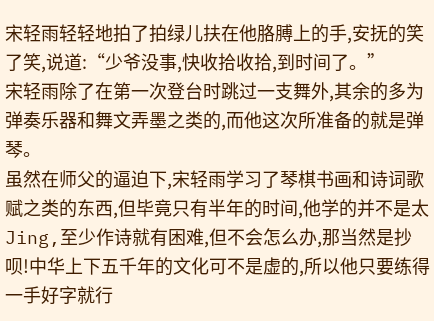宋轻雨轻轻地拍了拍绿儿扶在他胳膊上的手,安抚的笑了笑,说道:“少爷没事,快收拾收拾,到时间了。”
宋轻雨除了在第一次登台时跳过一支舞外,其余的多为弹奏乐器和舞文弄墨之类的,而他这次所准备的就是弹琴。
虽然在师父的逼迫下,宋轻雨学习了琴棋书画和诗词歌赋之类的东西,但毕竟只有半年的时间,他学的并不是太Jing,至少作诗就有困难,但不会怎么办,那当然是抄呗!中华上下五千年的文化可不是虚的,所以他只要练得一手好字就行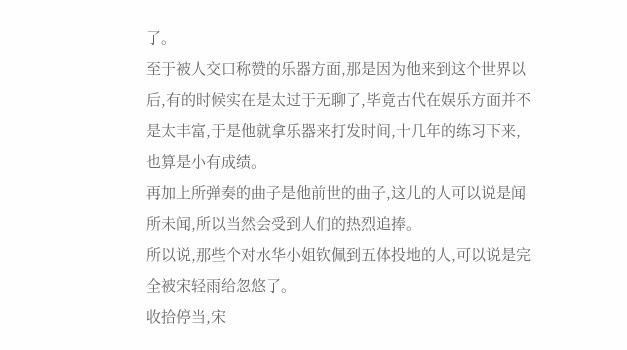了。
至于被人交口称赞的乐器方面,那是因为他来到这个世界以后,有的时候实在是太过于无聊了,毕竟古代在娱乐方面并不是太丰富,于是他就拿乐器来打发时间,十几年的练习下来,也算是小有成绩。
再加上所弹奏的曲子是他前世的曲子,这儿的人可以说是闻所未闻,所以当然会受到人们的热烈追捧。
所以说,那些个对水华小姐钦佩到五体投地的人,可以说是完全被宋轻雨给忽悠了。
收拾停当,宋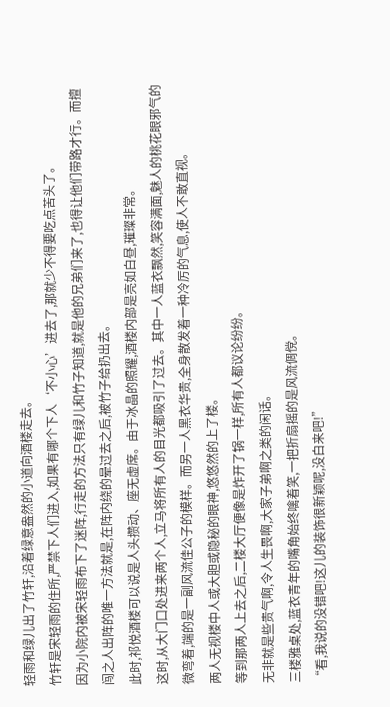轻雨和绿儿出了竹轩,沿着绿意盎然的小道向酒楼走去。
竹轩是宋轻雨的住所,严禁下人们进入,如果有哪个下人‘不小心’进去了,那就少不得要吃点苦头了。
因为小院内被宋轻雨布下了迷阵,行走的方法只有绿儿和竹子知道,就是他的兄弟们来了,也得让他们带路才行。而擅闯之人出阵的唯一方法就是,在阵内绕的晕过去之后,被竹子给扔出去。
此时,祁悦酒楼可以说是人头攒动、座无虚席。由于冰晶的照耀,酒楼内部是亮如白昼,璀璨非常。
这时,从大门口处进来两个人,立马将所有人的目光都吸引了过去。其中一人蓝衣飘然,笑容满面,魅人的桃花眼邪气的微弯着,端的是一副风流佳公子的模样。而另一人黑衣华贵,全身散发着一种冷厉的气息,使人不敢直视。
两人无视楼中人或大胆或隐秘的眼神,悠悠然的上了楼。
等到那两人上去之后,二楼大厅便像是炸开了锅一样,所有人都议论纷纷。
无非就是些贵气啊,令人生畏啊,大家子弟啊之类的闲话。
三楼雅桌处,蓝衣青年的嘴角始终噙着笑,一把折扇摇的是风流倜傥。
“看,我说的没错吧!这儿的装饰很新颖呢,没白来吧!”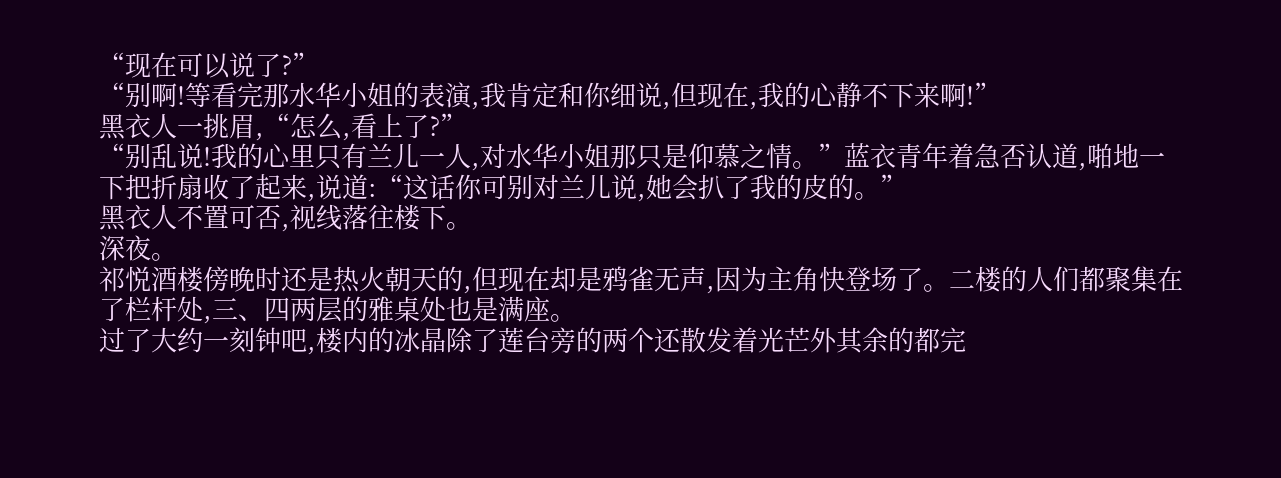“现在可以说了?”
“别啊!等看完那水华小姐的表演,我肯定和你细说,但现在,我的心静不下来啊!”
黑衣人一挑眉,“怎么,看上了?”
“别乱说!我的心里只有兰儿一人,对水华小姐那只是仰慕之情。”蓝衣青年着急否认道,啪地一下把折扇收了起来,说道:“这话你可别对兰儿说,她会扒了我的皮的。”
黑衣人不置可否,视线落往楼下。
深夜。
祁悦酒楼傍晚时还是热火朝天的,但现在却是鸦雀无声,因为主角快登场了。二楼的人们都聚集在了栏杆处,三、四两层的雅桌处也是满座。
过了大约一刻钟吧,楼内的冰晶除了莲台旁的两个还散发着光芒外其余的都完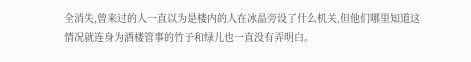全消失,曾来过的人一直以为是楼内的人在冰晶旁设了什么机关,但他们哪里知道这情况就连身为酒楼管事的竹子和绿儿也一直没有弄明白。